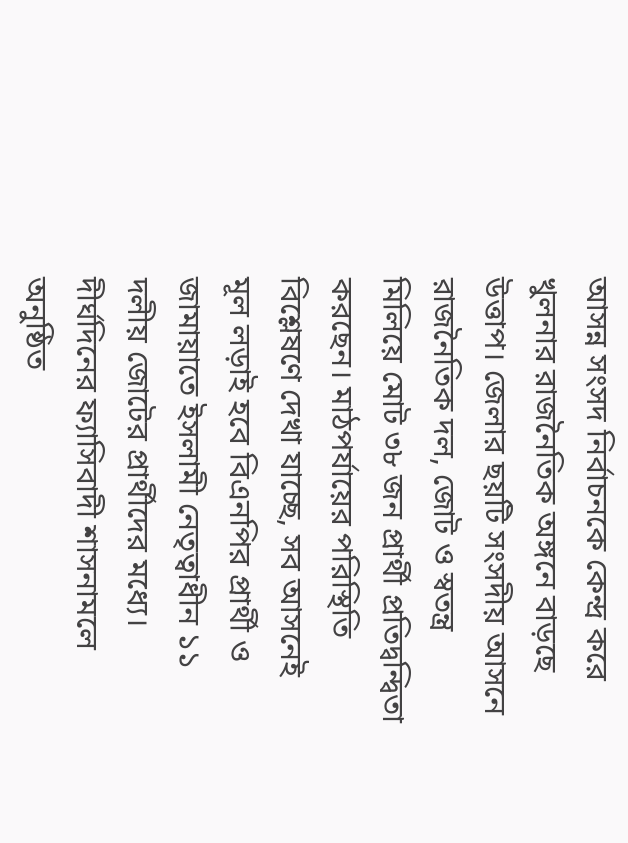আসন্ন সংসদ নির্বাচনকে কেন্দ্র করে খুলনার রাজনৈতিক অঙ্গনে বাড়ছে উত্তাপ। জেলার ছয়টি সংসদীয় আসনে রাজনৈতিক দল, জোট ও স্বতন্ত্র মিলিয়ে মোট ৩৮ জন প্রার্থী প্রতিদ্বন্দ্বিতা করছেন। মাঠপর্যায়ের পরিস্থিতি বিশ্লেষণে দেখা যাচ্ছে, সব আসনেই মূল লড়াই হবে বিএনপির প্রার্থী ও জামায়াতে ইসলামী নেতৃত্বাধীন ১১ দলীয় জোটের প্রার্থীদের মধ্যে।
দীর্ঘদিনের ফ্যাসিবাদী শাসনামলে অনুষ্ঠিত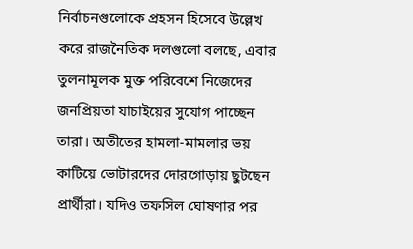নির্বাচনগুলোকে প্রহসন হিসেবে উল্লেখ করে রাজনৈতিক দলগুলো বলছে, এবার তুলনামূলক মুক্ত পরিবেশে নিজেদের জনপ্রিয়তা যাচাইয়ের সুযোগ পাচ্ছেন তারা। অতীতের হামলা-মামলার ভয় কাটিয়ে ভোটারদের দোরগোড়ায় ছুটছেন প্রার্থীরা। যদিও তফসিল ঘোষণার পর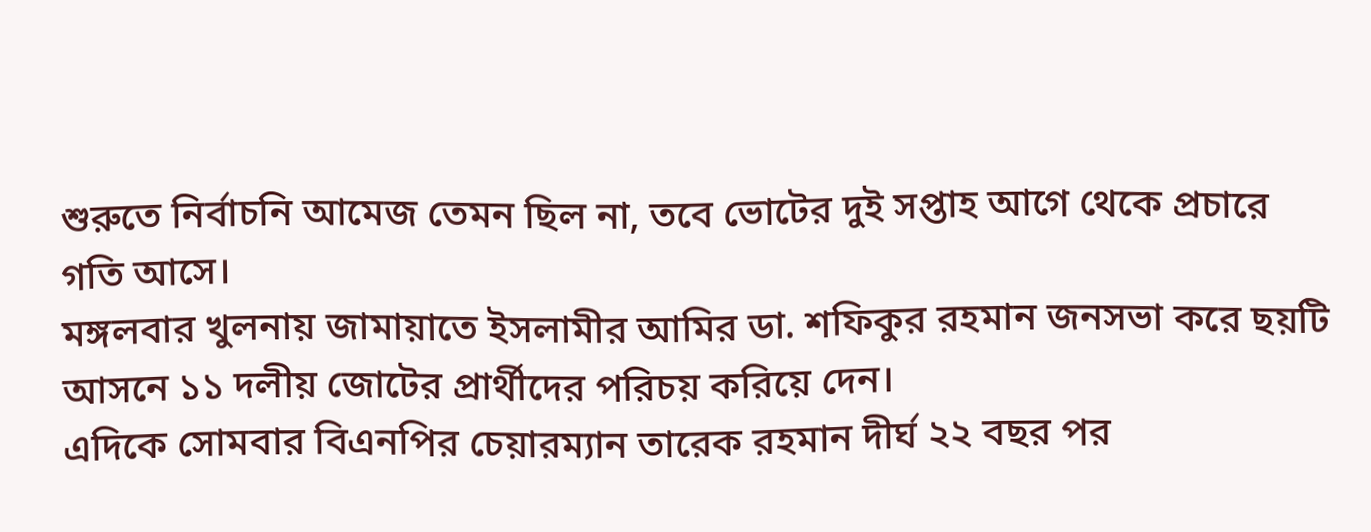শুরুতে নির্বাচনি আমেজ তেমন ছিল না, তবে ভোটের দুই সপ্তাহ আগে থেকে প্রচারে গতি আসে।
মঙ্গলবার খুলনায় জামায়াতে ইসলামীর আমির ডা. শফিকুর রহমান জনসভা করে ছয়টি আসনে ১১ দলীয় জোটের প্রার্থীদের পরিচয় করিয়ে দেন।
এদিকে সোমবার বিএনপির চেয়ারম্যান তারেক রহমান দীর্ঘ ২২ বছর পর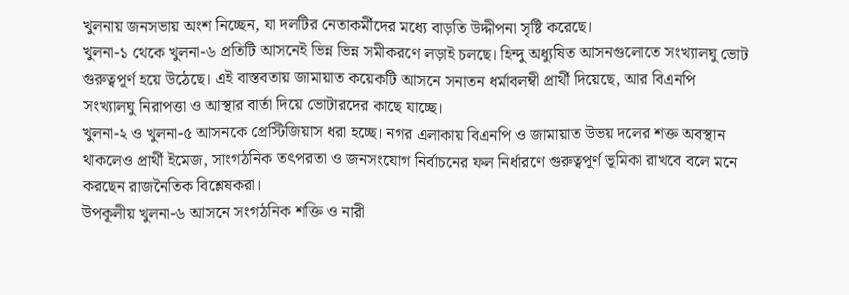খুলনায় জনসভায় অংশ নিচ্ছেন, যা দলটির নেতাকর্মীদের মধ্যে বাড়তি উদ্দীপনা সৃষ্টি করেছে।
খুলনা-১ থেকে খুলনা-৬ প্রতিটি আসনেই ভিন্ন ভিন্ন সমীকরণে লড়াই চলছে। হিন্দু অধ্যুষিত আসনগুলোতে সংখ্যালঘু ভোট গুরুত্বপূর্ণ হয়ে উঠেছে। এই বাস্তবতায় জামায়াত কয়েকটি আসনে সনাতন ধর্মাবলম্বী প্রার্থী দিয়েছে, আর বিএনপি সংখ্যালঘু নিরাপত্তা ও আস্থার বার্তা দিয়ে ভোটারদের কাছে যাচ্ছে।
খুলনা-২ ও খুলনা-৫ আসনকে প্রেস্টিজিয়াস ধরা হচ্ছে। নগর এলাকায় বিএনপি ও জামায়াত উভয় দলের শক্ত অবস্থান থাকলেও প্রার্থী ইমেজ, সাংগঠনিক তৎপরতা ও জনসংযোগ নির্বাচনের ফল নির্ধারণে গুরুত্বপূর্ণ ভূমিকা রাখবে বলে মনে করছেন রাজনৈতিক বিশ্লেষকরা।
উপকূলীয় খুলনা-৬ আসনে সংগঠনিক শক্তি ও নারী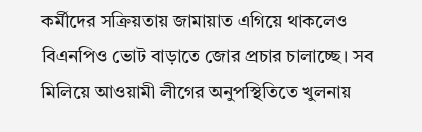কর্মীদের সক্রিয়তায় জামায়াত এগিয়ে থাকলেও বিএনপিও ভোট বাড়াতে জোর প্রচার চালাচ্ছে। সব মিলিয়ে আওয়ামী লীগের অনুপস্থিতিতে খুলনায়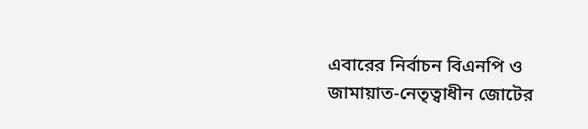এবারের নির্বাচন বিএনপি ও জামায়াত-নেতৃত্বাধীন জোটের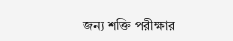জন্য শক্তি পরীক্ষার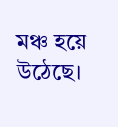মঞ্চ হয়ে উঠেছে।